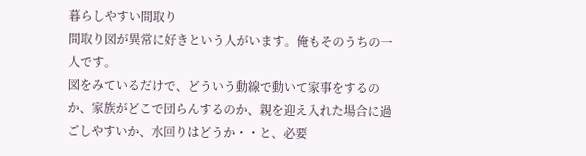暮らしやすい間取り
間取り図が異常に好きという人がいます。俺もそのうちの一人です。
図をみているだけで、どういう動線で動いて家事をするのか、家族がどこで団らんするのか、親を迎え入れた場合に過ごしやすいか、水回りはどうか・・と、必要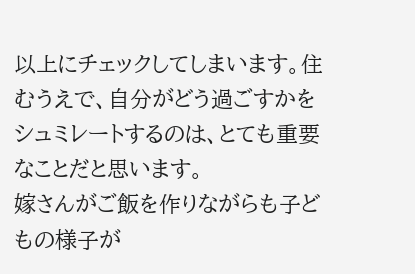以上にチェックしてしまいます。住むうえで、自分がどう過ごすかをシュミレートするのは、とても重要なことだと思います。
嫁さんがご飯を作りながらも子どもの様子が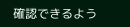確認できるよう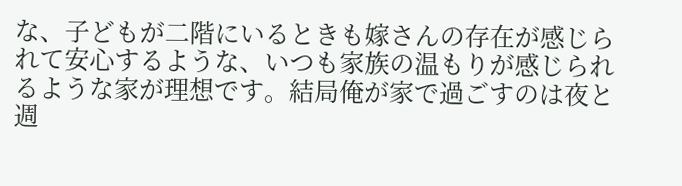な、子どもが二階にいるときも嫁さんの存在が感じられて安心するような、いつも家族の温もりが感じられるような家が理想です。結局俺が家で過ごすのは夜と週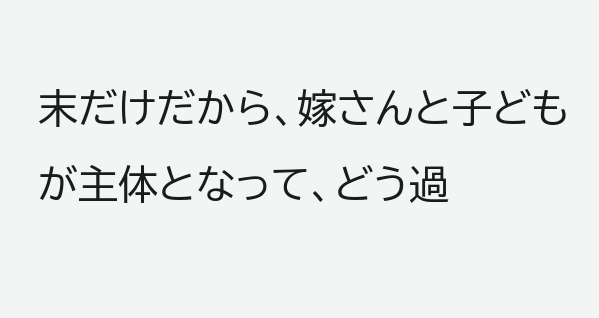末だけだから、嫁さんと子どもが主体となって、どう過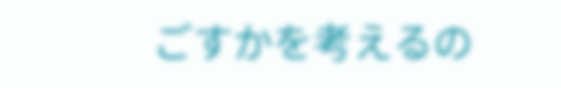ごすかを考えるの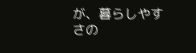が、暮らしやすさの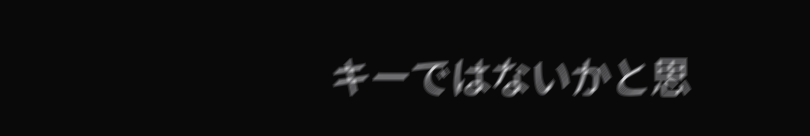キーではないかと思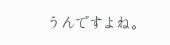うんですよね。